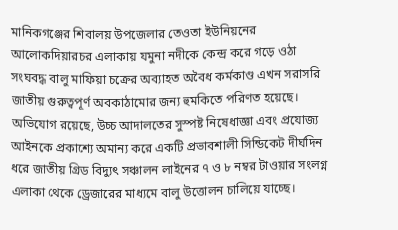মানিকগঞ্জের শিবালয় উপজেলার তেওতা ইউনিয়নের আলোকদিয়ারচর এলাকায় যমুনা নদীকে কেন্দ্র করে গড়ে ওঠা সংঘবদ্ধ বালু মাফিয়া চক্রের অব্যাহত অবৈধ কর্মকাণ্ড এখন সরাসরি জাতীয় গুরুত্বপূর্ণ অবকাঠামোর জন্য হুমকিতে পরিণত হয়েছে।
অভিযোগ রয়েছে, উচ্চ আদালতের সুস্পষ্ট নিষেধাজ্ঞা এবং প্রযোজ্য আইনকে প্রকাশ্যে অমান্য করে একটি প্রভাবশালী সিন্ডিকেট দীর্ঘদিন ধরে জাতীয় গ্রিড বিদ্যুৎ সঞ্চালন লাইনের ৭ ও ৮ নম্বর টাওয়ার সংলগ্ন এলাকা থেকে ড্রেজারের মাধ্যমে বালু উত্তোলন চালিয়ে যাচ্ছে।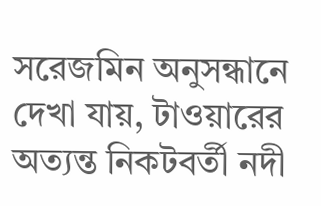সরেজমিন অনুসন্ধানে দেখা যায়, টাওয়ারের অত্যন্ত নিকটবর্তী নদী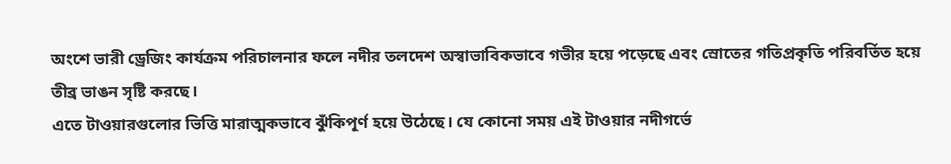অংশে ভারী ড্রেজিং কার্যক্রম পরিচালনার ফলে নদীর তলদেশ অস্বাভাবিকভাবে গভীর হয়ে পড়েছে এবং স্রোতের গতিপ্রকৃতি পরিবর্তিত হয়ে তীব্র ভাঙন সৃষ্টি করছে।
এতে টাওয়ারগুলোর ভিত্তি মারাত্মকভাবে ঝুঁকিপূর্ণ হয়ে উঠেছে। যে কোনো সময় এই টাওয়ার নদীগর্ভে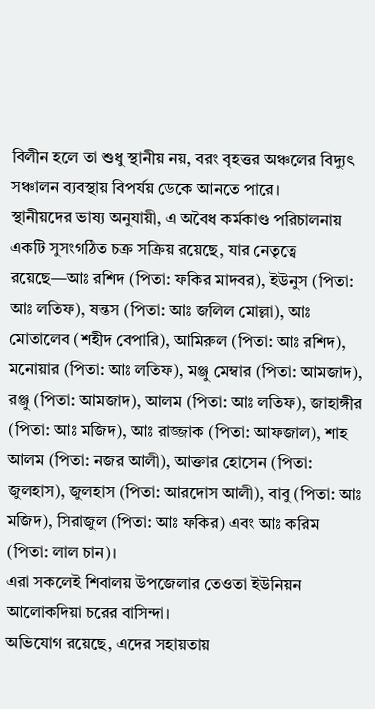বিলীন হলে তা শুধু স্থানীয় নয়, বরং বৃহত্তর অঞ্চলের বিদ্যুৎ সঞ্চালন ব্যবস্থায় বিপর্যয় ডেকে আনতে পারে।
স্থানীয়দের ভাষ্য অনুযায়ী, এ অবৈধ কর্মকাণ্ড পরিচালনায় একটি সুসংগঠিত চক্র সক্রিয় রয়েছে, যার নেতৃত্বে রয়েছে—আঃ রশিদ (পিতা: ফকির মাদবর), ইউনুস (পিতা: আঃ লতিফ), ষন্তস (পিতা: আঃ জলিল মোল্লা), আঃ মোতালেব (শহীদ বেপারি), আমিরুল (পিতা: আঃ রশিদ), মনোয়ার (পিতা: আঃ লতিফ), মঞ্জু মেম্বার (পিতা: আমজাদ), রঞ্জু (পিতা: আমজাদ), আলম (পিতা: আঃ লতিফ), জাহাঙ্গীর (পিতা: আঃ মজিদ), আঃ রাজ্জাক (পিতা: আফজাল), শাহ আলম (পিতা: নজর আলী), আক্তার হোসেন (পিতা: জুলহাস), জুলহাস (পিতা: আরদোস আলী), বাবু (পিতা: আঃ মজিদ), সিরাজুল (পিতা: আঃ ফকির) এবং আঃ করিম (পিতা: লাল চান)।
এরা সকলেই শিবালয় উপজেলার তেওতা ইউনিয়ন আলোকদিয়া চরের বাসিন্দা।
অভিযোগ রয়েছে, এদের সহায়তায়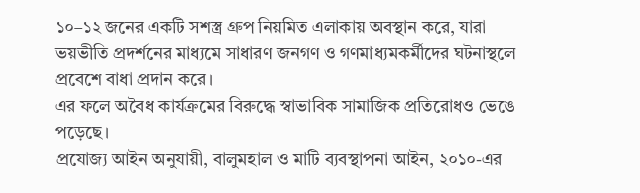১০–১২ জনের একটি সশস্ত্র গ্রুপ নিয়মিত এলাকায় অবস্থান করে, যারা ভয়ভীতি প্রদর্শনের মাধ্যমে সাধারণ জনগণ ও গণমাধ্যমকর্মীদের ঘটনাস্থলে প্রবেশে বাধা প্রদান করে।
এর ফলে অবৈধ কার্যক্রমের বিরুদ্ধে স্বাভাবিক সামাজিক প্রতিরোধও ভেঙে পড়েছে।
প্রযোজ্য আইন অনুযায়ী, বালুমহাল ও মাটি ব্যবস্থাপনা আইন, ২০১০-এর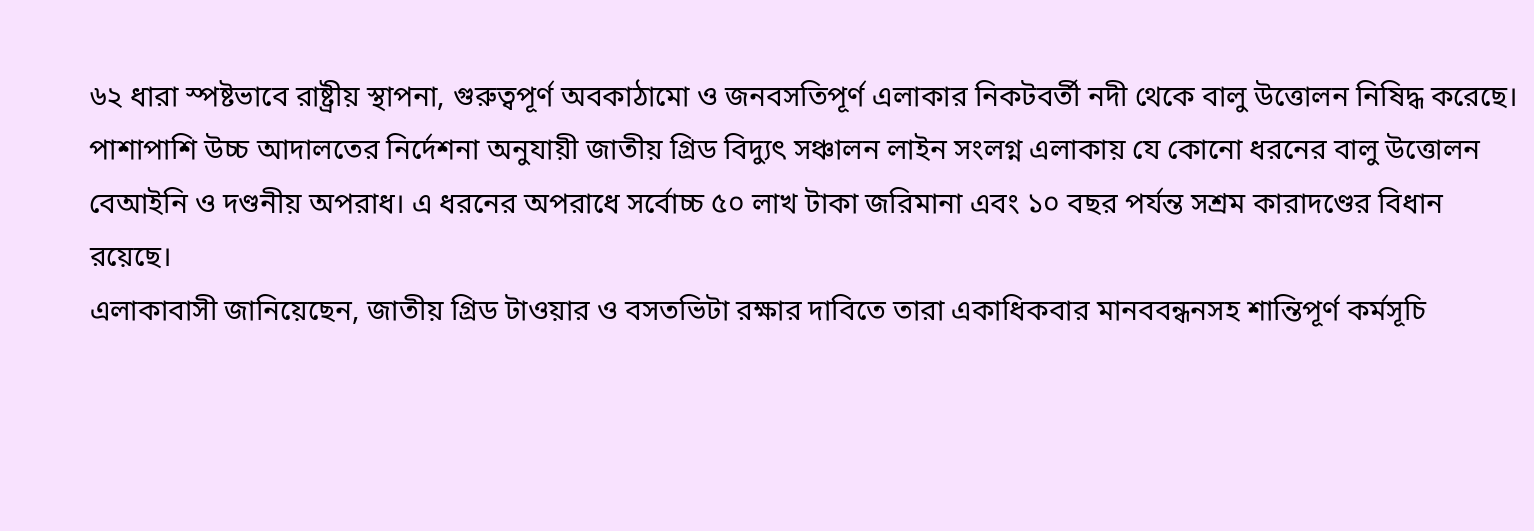৬২ ধারা স্পষ্টভাবে রাষ্ট্রীয় স্থাপনা, গুরুত্বপূর্ণ অবকাঠামো ও জনবসতিপূর্ণ এলাকার নিকটবর্তী নদী থেকে বালু উত্তোলন নিষিদ্ধ করেছে। পাশাপাশি উচ্চ আদালতের নির্দেশনা অনুযায়ী জাতীয় গ্রিড বিদ্যুৎ সঞ্চালন লাইন সংলগ্ন এলাকায় যে কোনো ধরনের বালু উত্তোলন বেআইনি ও দণ্ডনীয় অপরাধ। এ ধরনের অপরাধে সর্বোচ্চ ৫০ লাখ টাকা জরিমানা এবং ১০ বছর পর্যন্ত সশ্রম কারাদণ্ডের বিধান রয়েছে।
এলাকাবাসী জানিয়েছেন, জাতীয় গ্রিড টাওয়ার ও বসতভিটা রক্ষার দাবিতে তারা একাধিকবার মানববন্ধনসহ শান্তিপূর্ণ কর্মসূচি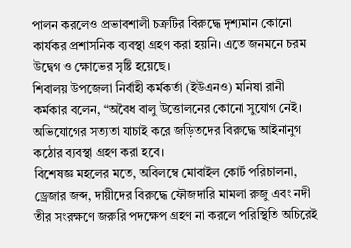পালন করলেও প্রভাবশালী চক্রটির বিরুদ্ধে দৃশ্যমান কোনো কার্যকর প্রশাসনিক ব্যবস্থা গ্রহণ করা হয়নি। এতে জনমনে চরম উদ্বেগ ও ক্ষোভের সৃষ্টি হয়েছে।
শিবালয় উপজেলা নির্বাহী কর্মকর্তা (ইউএনও) মনিষা রানী কর্মকার বলেন, “অবৈধ বালু উত্তোলনের কোনো সুযোগ নেই। অভিযোগের সত্যতা যাচাই করে জড়িতদের বিরুদ্ধে আইনানুগ কঠোর ব্যবস্থা গ্রহণ করা হবে।
বিশেষজ্ঞ মহলের মতে, অবিলম্বে মোবাইল কোর্ট পরিচালনা, ড্রেজার জব্দ, দায়ীদের বিরুদ্ধে ফৌজদারি মামলা রুজু এবং নদী তীর সংরক্ষণে জরুরি পদক্ষেপ গ্রহণ না করলে পরিস্থিতি অচিরেই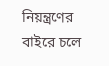নিয়ন্ত্রণের বাইরে চলে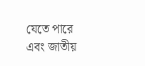যেতে পারে এবং জাতীয়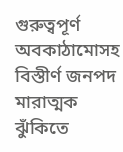গুরুত্বপূর্ণ অবকাঠামোসহ বিস্তীর্ণ জনপদ মারাত্মক ঝুঁকিতে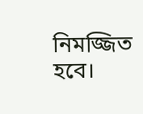নিমজ্জিত হবে।